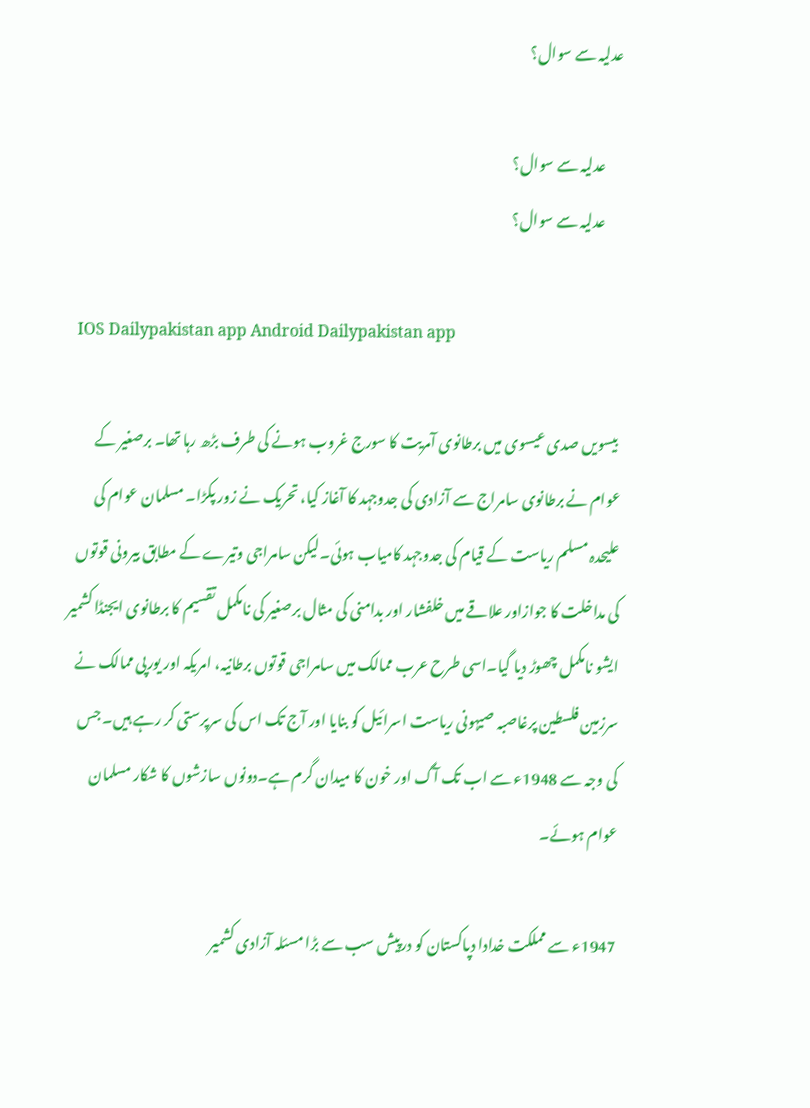عدلیہ سے سوال؟

      عدلیہ سے سوال؟
      عدلیہ سے سوال؟

  IOS Dailypakistan app Android Dailypakistan app

 بیسویں صدی عیسوی میں برطانوی آمریت کا سورج غروب ہونے کی طرف بڑھ رہا تھا۔ برصغیر کے عوام نے برطانوی سامراج سے آزادی کی جدوجہد کا آغاز کیا، تحریک نے زور پکڑا۔ مسلمان عوام کی علیحدہ مسلم ریاست کے قیام کی جدوجہد کامیاب ہوئی۔لیکن سامراجی وتیرے کے مطابق بیرونی قوتوں کی مداخلت کا جوازاور علاقے میں خلفشار اور بدامنی کی مثال برصغیر کی نامکمل تقسیم کا برطانوی ایجنڈا کشمیر ایشو نامکمل چھوڑ دیا گیا۔اسی طرح عرب ممالک میں سامراجی قوتوں برطانیہ، امریکہ اور یورپی ممالک نے سرزمین فلسطین پرغاصبہ صیہونی ریاست اسرائیل کو بنایا اور آج تک اس کی سرپرستی کر رہے ہیں۔ جس کی وجہ سے 1948ء سے اب تک آگ اور خون کا میدان گرم ہے۔دونوں سازشوں کا شکار مسلمان عوام ہوئے۔

1947ء سے مملکت خدادا دپاکستان کو درپیش سب سے بڑا مسئلہ آزادی کشمیر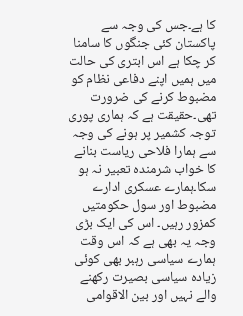کا ہے۔جس کی وجہ سے پاکستان کئی جنگوں کا سامنا کر چکا ہے اس ابتری کی حالت میں ہمیں اپنے دفاعی نظام کو مضبوط کرنے کی ضرورت تھی۔حقیقت ہے کہ ہماری پوری توجہ کشمیر پر ہونے کی وجہ سے ہمارا فلاحی ریاست بنانے کا خواب شرمندہ تعبیر نہ ہو سکا۔ہمارے عسکری ادارے مضبوط اور سول حکومتیں کمزور رہیں۔ اس کی ایک بڑی وجہ یہ بھی ہے کہ اس وقت ہمارے سیاسی رہبر بھی کوئی زیادہ سیاسی بصیرت رکھنے والے نہیں اور بین الاقوامی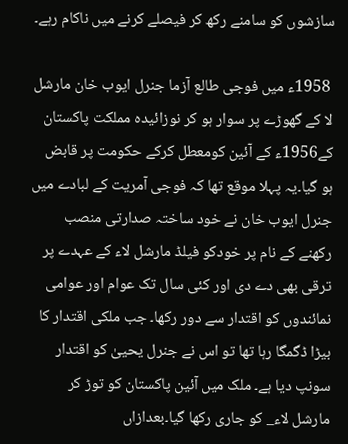سازشوں کو سامنے رکھ کر فیصلے کرنے میں ناکام رہے۔

 1958ء میں فوجی طالع آزما جنرل ایوب خان مارشل لا کے گھوڑے پر سوار ہو کر نوزائیدہ مملکت پاکستان کے1956ء کے آئین کومعطل کرکے حکومت پر قابض ہو گیا۔یہ پہلا موقع تھا کہ فوجی آمریت کے لبادے میں جنرل ایوب خان نے خود ساختہ صدارتی منصب رکھنے کے نام پر خودکو فیلڈ مارشل لاء کے عہدے پر ترقی بھی دے دی اور کئی سال تک عوام اور عوامی نمائندوں کو اقتدار سے دور رکھا۔ جب ملکی اقتدار کا بیڑا ڈگمگا رہا تھا تو اس نے جنرل یحییٰ کو اقتدار سونپ دیا ہے۔ ملک میں آئین پاکستان کو توڑ کر مارشل لاء_ کو جاری رکھا گیا۔بعدازاں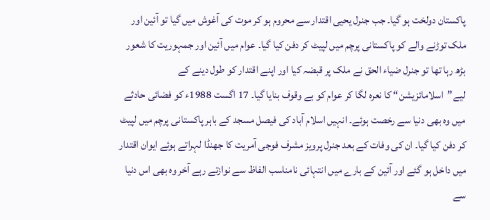پاکستان دولخت ہو گیا۔ جب جنرل یحیی اقتدار سے محروم ہو کر موت کی آغوش میں گیا تو آئین اور ملک توڑنے والے کو پاکستانی پرچم میں لپیٹ کر دفن کیا گیا۔ عوام میں آئین اور جمہوریت کا شعور بڑھ رہا تھا تو جنرل ضیاء الحق نے ملک پر قبضہ کیا اور اپنے اقتدار کو طول دینے کے لیے”اسلامائزیشن“ کا نعرہ لگا کر عوام کو بے وقوف بنایا گیا۔ 17 اگست 1988ء کو فضائی حادثے میں وہ بھی دنیا سے رخصت ہوئے۔ انہیں اسلام آباد کی فیصل مسجد کے باہر پاکستانی پرچم میں لپیٹ کر دفن کیا گیا۔ ان کی وفات کے بعد جنرل پرویز مشرف فوجی آمریت کا جھنڈا لہراتے ہوئے ایوان اقتدار میں داخل ہو گئے اور آئین کے بارے میں انتہائی نامناسب الفاظ سے نوازتے رہے آخر وہ بھی اس دنیا سے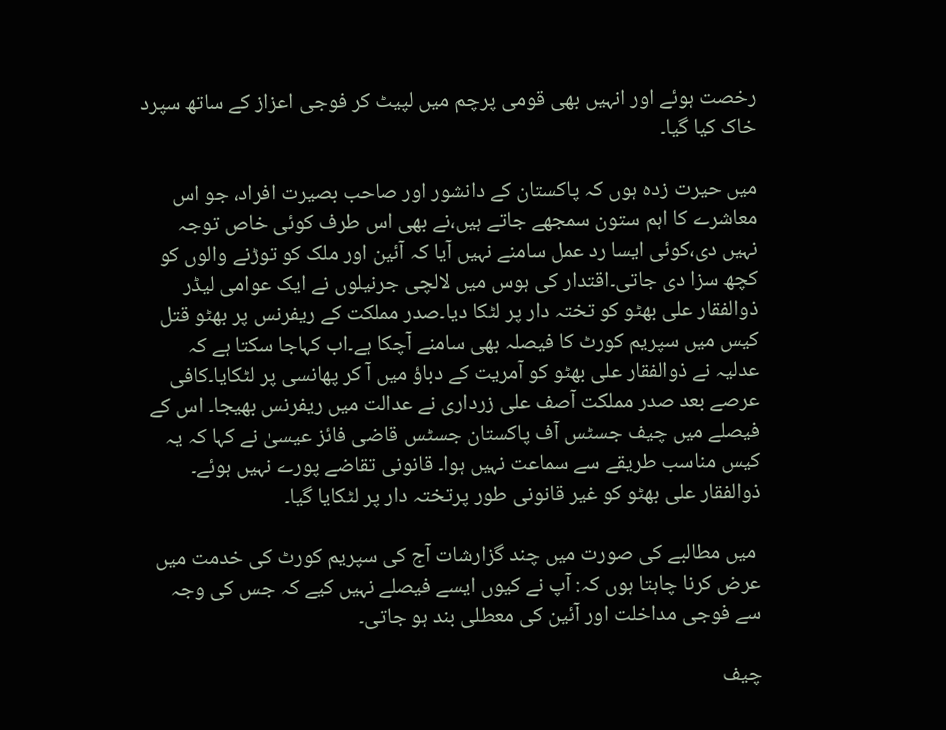رخصت ہوئے اور انہیں بھی قومی پرچم میں لپیٹ کر فوجی اعزاز کے ساتھ سپرد خاک کیا گیا۔

میں حیرت زدہ ہوں کہ پاکستان کے دانشور اور صاحب بصیرت افراد، جو اس معاشرے کا اہم ستون سمجھے جاتے ہیں،نے بھی اس طرف کوئی خاص توجہ نہیں دی،کوئی ایسا رد عمل سامنے نہیں آیا کہ آئین اور ملک کو توڑنے والوں کو کچھ سزا دی جاتی۔اقتدار کی ہوس میں لالچی جرنیلوں نے ایک عوامی لیڈر ذوالفقار علی بھٹو کو تختہ دار پر لٹکا دیا۔صدر مملکت کے ریفرنس پر بھٹو قتل کیس میں سپریم کورٹ کا فیصلہ بھی سامنے آچکا ہے۔اب کہاجا سکتا ہے کہ عدلیہ نے ذوالفقار علی بھٹو کو آمریت کے دباؤ میں آ کر پھانسی پر لٹکایا۔کافی عرصے بعد صدر مملکت آصف علی زرداری نے عدالت میں ریفرنس بھیجا۔ اس کے فیصلے میں چیف جسٹس آف پاکستان جسٹس قاضی فائز عیسیٰ نے کہا کہ یہ کیس مناسب طریقے سے سماعت نہیں ہوا۔ قانونی تقاضے پورے نہیں ہوئے۔ ذوالفقار علی بھٹو کو غیر قانونی طور پرتختہ دار پر لٹکایا گیا۔

 میں مطالبے کی صورت میں چند گزارشات آج کی سپریم کورٹ کی خدمت میں عرض کرنا چاہتا ہوں کہ: آپ نے کیوں ایسے فیصلے نہیں کیے کہ جس کی وجہ سے فوجی مداخلت اور آئین کی معطلی بند ہو جاتی۔

چیف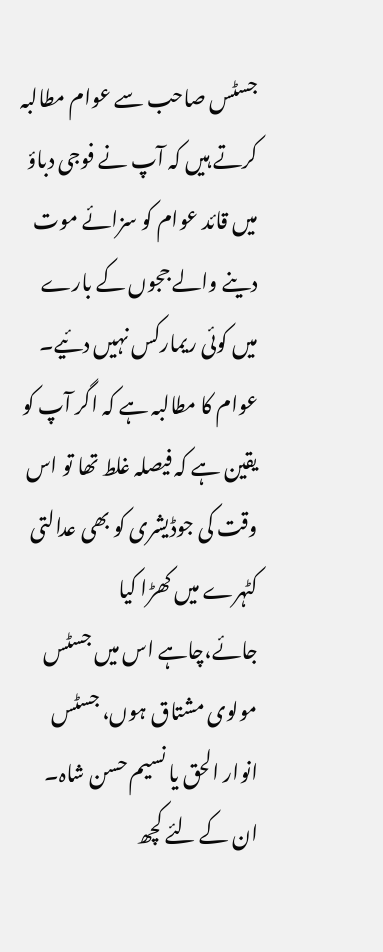جسٹس صاحب سے عوام مطالبہ کرتے ہیں کہ آپ نے فوجی دباؤ میں قائد عوام کو سزائے موت دینے والے ججوں کے بارے میں کوئی ریمارکس نہیں دئیے۔ عوام کا مطالبہ ہے کہ اگر آپ کو یقین ہے کہ فیصلہ غلط تھا تو اس وقت کی جوڈیشری کو بھی عدالتی کٹہرے میں کھڑا کیا جائے،چاہے اس میں جسٹس مولوی مشتاق ہوں، جسٹس انوار الحق یا نسیم حسن شاہ۔ ان کے لئے کچھ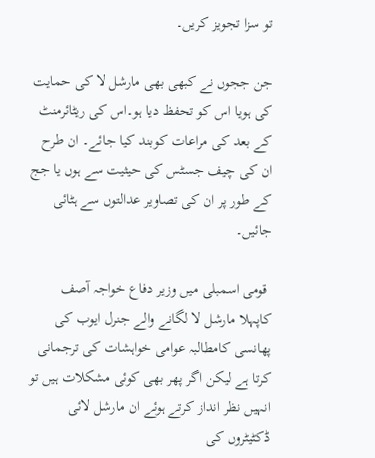تو سزا تجویز کریں۔

جن ججوں نے کبھی بھی مارشل لا کی حمایت کی ہویا اس کو تحفظ دیا ہو۔اس کی ریٹائرمنٹ کے بعد کی مراعات کوبند کیا جائے۔ ان طرح ان کی چیف جسٹس کی حیثیت سے ہوں یا جج کے طور پر ان کی تصاویر عدالتوں سے ہٹائی جائیں۔

 قومی اسمبلی میں وزیر دفاع خواجہ آصف کاپہلا مارشل لا لگانے والے جنرل ایوب کی پھانسی کامطالبہ عوامی خواہشات کی ترجمانی کرتا ہے لیکن اگر پھر بھی کوئی مشکلات ہیں تو انہیں نظر انداز کرتے ہوئے ان مارشل لائی ڈکٹیٹروں کی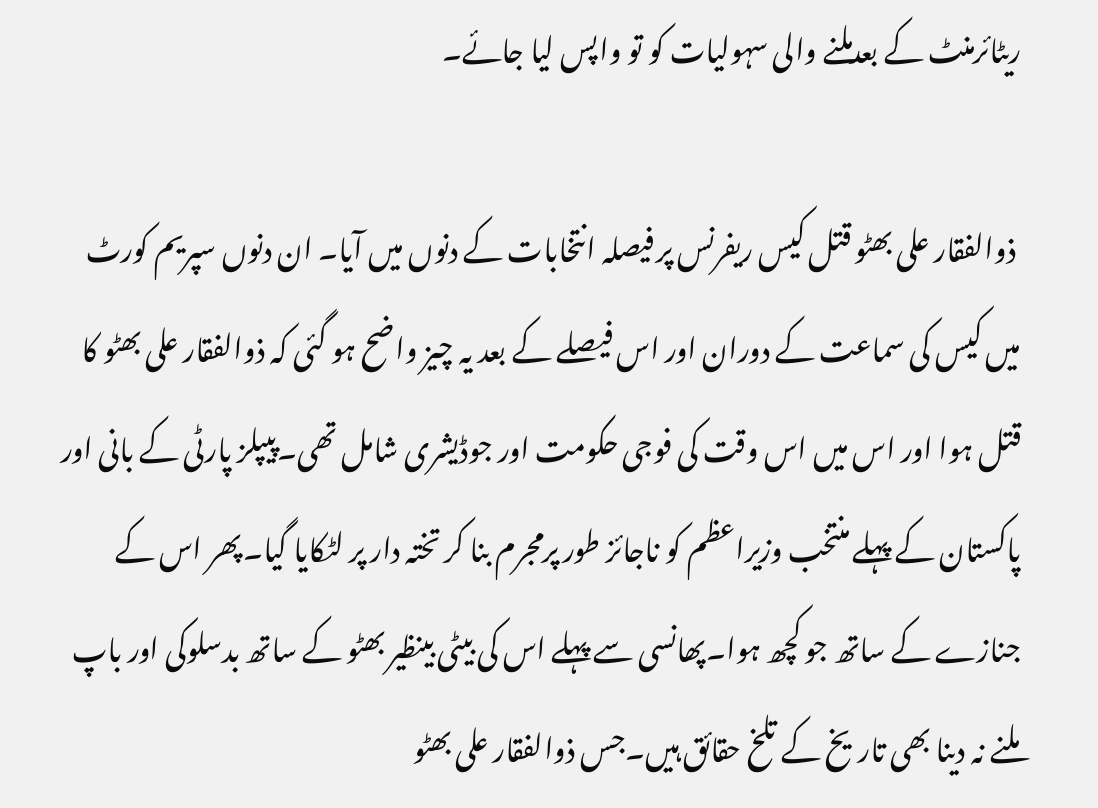ریٹائرمنٹ کے بعدملنے والی سہولیات کو تو واپس لیا جائے۔

 ذوالفقار علی بھٹو قتل کیس ریفرنس پر فیصلہ انتخابات کے دنوں میں آیا۔ ان دنوں سپریم کورٹ میں کیس کی سماعت کے دوران اور اس فیصلے کے بعد یہ چیز واضح ہو گئی کہ ذوالفقار علی بھٹو کا قتل ہوا اور اس میں اس وقت کی فوجی حکومت اور جوڈیشری شامل تھی۔پیپلز پارٹی کے بانی اور پاکستان کے پہلے منتخب وزیراعظم کو ناجائز طور پرمجرم بنا کر تختہ دار پر لٹکایا گیا۔پھر اس کے جنازے کے ساتھ جو کچھ ہوا۔پھانسی سے پہلے اس کی بیٹی بینظیر بھٹو کے ساتھ بدسلوکی اور باپ ملنے نہ دینا بھی تاریخ کے تلخ حقائق ہیں۔جس ذوالفقار علی بھٹو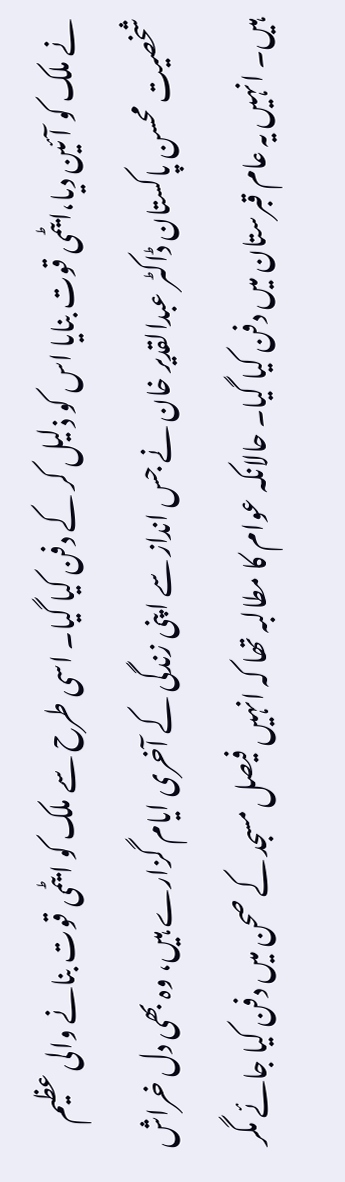نے ملک کو آئین دیا،ایٹمی قوت بنایا اس کو ذلیل کر کے دفن کیا گیا۔ اسی طرح سے ملک کو ایٹمی قوت بنانے والی عظیم شخصیت محسن پاکستان ڈاکٹر عبدالقدیر خان نے جس انداز سے اپنی زندگی کے آخری ایام گزارے ہیں، وہ بھی دل خراش ہیں۔ انہیں یہ عام قبرستان میں دفن کیا گیا۔ حالانکہ عوام کا مطالبہ تھا کہ انہیں فیصل مسجد کے صحن میں دفن کیا جائے مگر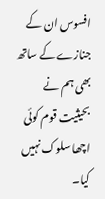افسوس ان کے جنازے کے ساتھ بھی ہم نے بحیثیت قوم کوئی اچھا سلوک نہیں کیا۔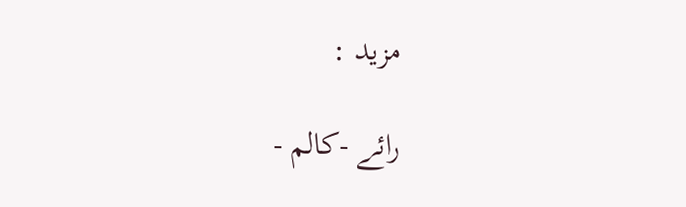مزید :

رائے -کالم -